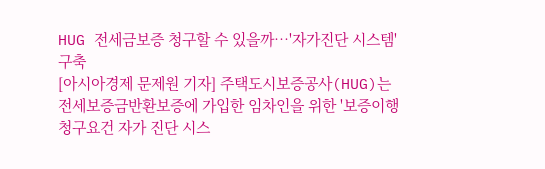HUG 전세금보증 청구할 수 있을까…'자가진단 시스템' 구축
[아시아경제 문제원 기자] 주택도시보증공사(HUG)는 전세보증금반환보증에 가입한 임차인을 위한 '보증이행 청구요건 자가 진단 시스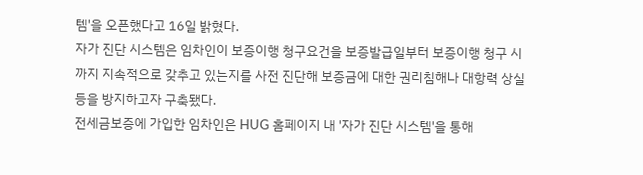템'을 오픈했다고 16일 밝혔다.
자가 진단 시스템은 임차인이 보증이행 청구요건을 보증발급일부터 보증이행 청구 시까지 지속적으로 갖추고 있는지를 사전 진단해 보증금에 대한 권리침해나 대항력 상실 등을 방지하고자 구축됐다.
전세금보증에 가입한 임차인은 HUG 홈페이지 내 '자가 진단 시스템'을 통해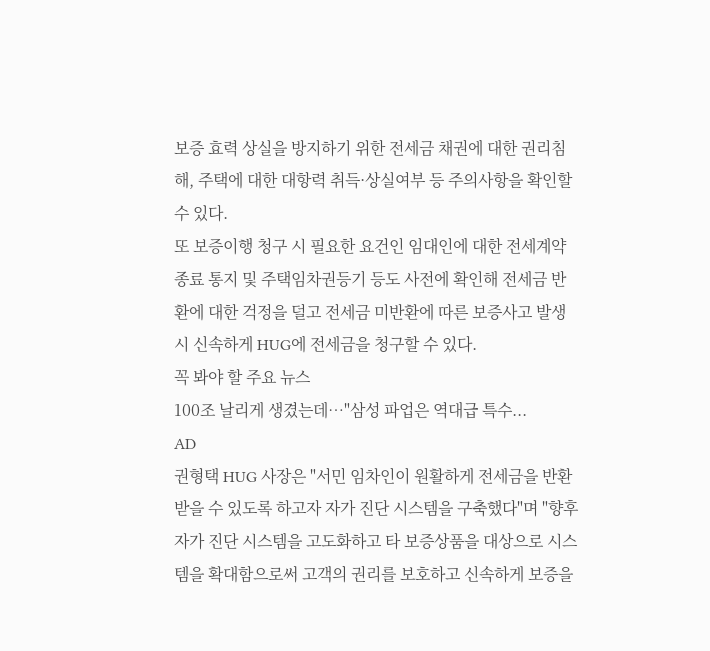보증 효력 상실을 방지하기 위한 전세금 채권에 대한 권리침해, 주택에 대한 대항력 취득·상실여부 등 주의사항을 확인할 수 있다.
또 보증이행 청구 시 필요한 요건인 임대인에 대한 전세계약 종료 통지 및 주택임차권등기 등도 사전에 확인해 전세금 반환에 대한 걱정을 덜고 전세금 미반환에 따른 보증사고 발생 시 신속하게 HUG에 전세금을 청구할 수 있다.
꼭 봐야 할 주요 뉴스
100조 날리게 생겼는데…"삼성 파업은 역대급 특수...
AD
권형택 HUG 사장은 "서민 임차인이 원활하게 전세금을 반환받을 수 있도록 하고자 자가 진단 시스템을 구축했다"며 "향후 자가 진단 시스템을 고도화하고 타 보증상품을 대상으로 시스템을 확대함으로써 고객의 권리를 보호하고 신속하게 보증을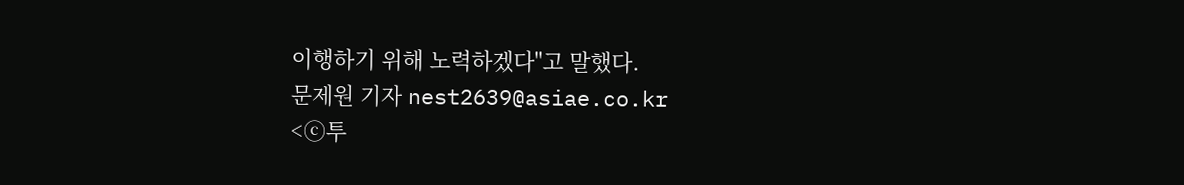이행하기 위해 노력하겠다"고 말했다.
문제원 기자 nest2639@asiae.co.kr
<ⓒ투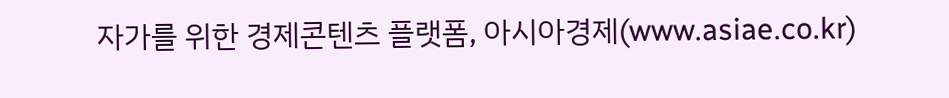자가를 위한 경제콘텐츠 플랫폼, 아시아경제(www.asiae.co.kr)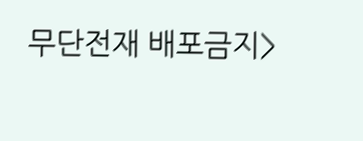무단전재 배포금지>